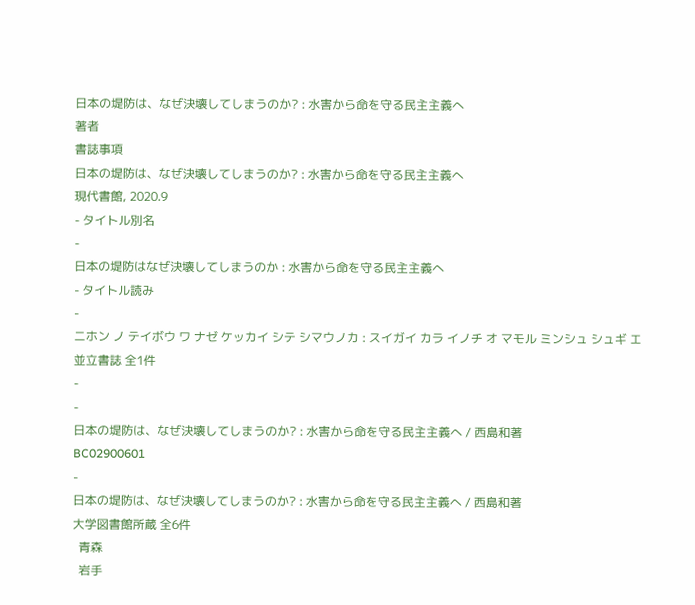日本の堤防は、なぜ決壊してしまうのか? : 水害から命を守る民主主義へ
著者
書誌事項
日本の堤防は、なぜ決壊してしまうのか? : 水害から命を守る民主主義へ
現代書館, 2020.9
- タイトル別名
-
日本の堤防はなぜ決壊してしまうのか : 水害から命を守る民主主義へ
- タイトル読み
-
ニホン ノ テイボウ ワ ナゼ ケッカイ シテ シマウノカ : スイガイ カラ イノチ オ マモル ミンシュ シュギ エ
並立書誌 全1件
-
-
日本の堤防は、なぜ決壊してしまうのか? : 水害から命を守る民主主義へ / 西島和著
BC02900601
-
日本の堤防は、なぜ決壊してしまうのか? : 水害から命を守る民主主義へ / 西島和著
大学図書館所蔵 全6件
  青森
  岩手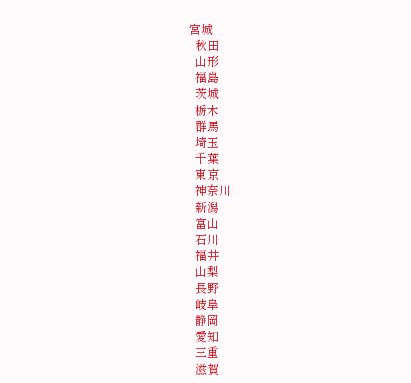宮城
  秋田
  山形
  福島
  茨城
  栃木
  群馬
  埼玉
  千葉
  東京
  神奈川
  新潟
  富山
  石川
  福井
  山梨
  長野
  岐阜
  静岡
  愛知
  三重
  滋賀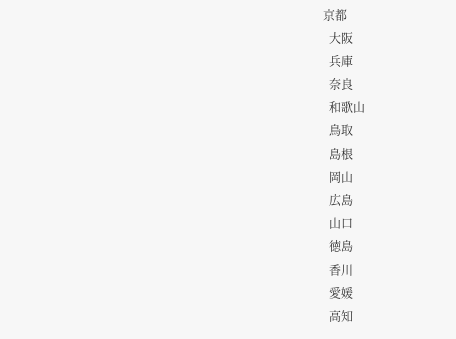京都
  大阪
  兵庫
  奈良
  和歌山
  鳥取
  島根
  岡山
  広島
  山口
  徳島
  香川
  愛媛
  高知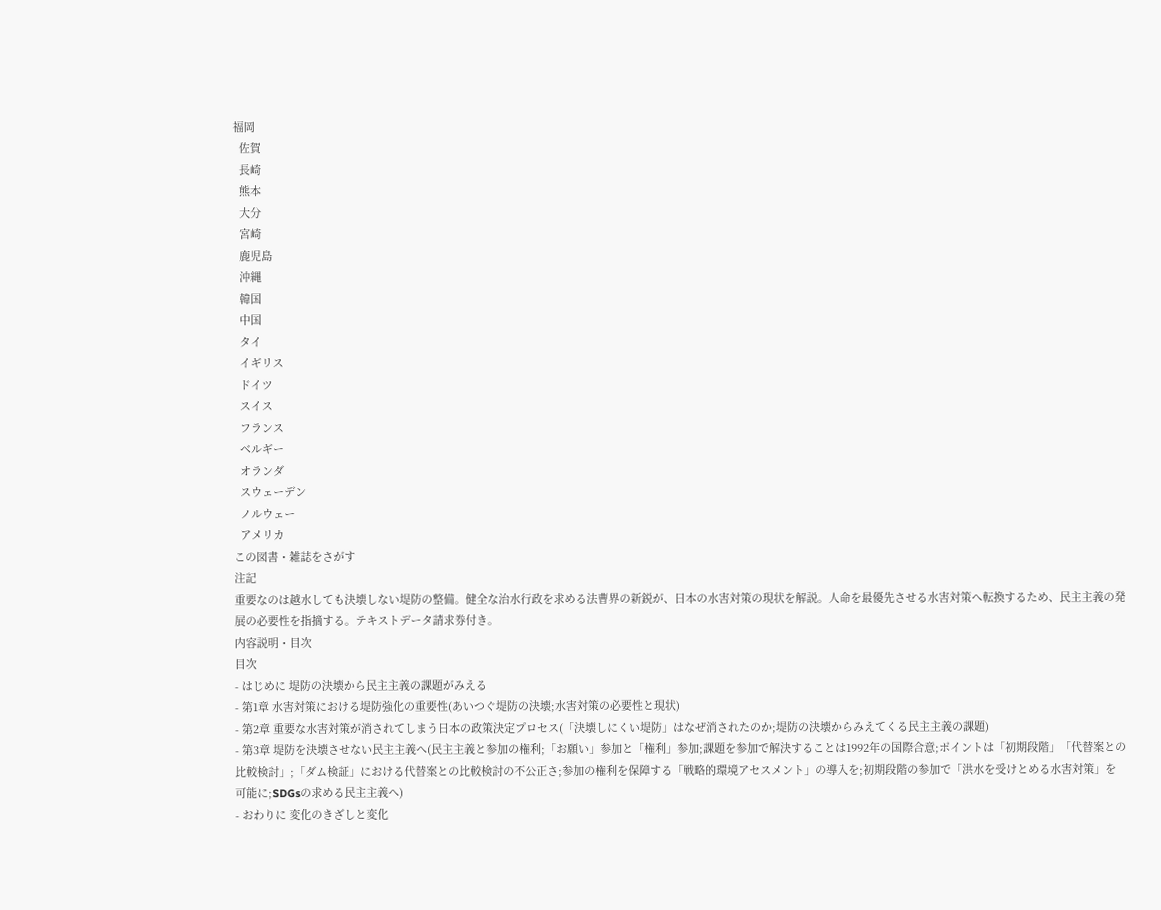福岡
  佐賀
  長崎
  熊本
  大分
  宮崎
  鹿児島
  沖縄
  韓国
  中国
  タイ
  イギリス
  ドイツ
  スイス
  フランス
  ベルギー
  オランダ
  スウェーデン
  ノルウェー
  アメリカ
この図書・雑誌をさがす
注記
重要なのは越水しても決壊しない堤防の整備。健全な治水行政を求める法曹界の新鋭が、日本の水害対策の現状を解説。人命を最優先させる水害対策へ転換するため、民主主義の発展の必要性を指摘する。テキストデータ請求券付き。
内容説明・目次
目次
- はじめに 堤防の決壊から民主主義の課題がみえる
- 第1章 水害対策における堤防強化の重要性(あいつぐ堤防の決壊;水害対策の必要性と現状)
- 第2章 重要な水害対策が消されてしまう日本の政策決定プロセス(「決壊しにくい堤防」はなぜ消されたのか;堤防の決壊からみえてくる民主主義の課題)
- 第3章 堤防を決壊させない民主主義へ(民主主義と参加の権利;「お願い」参加と「権利」参加;課題を参加で解決することは1992年の国際合意;ポイントは「初期段階」「代替案との比較検討」;「ダム検証」における代替案との比較検討の不公正さ;参加の権利を保障する「戦略的環境アセスメント」の導入を;初期段階の参加で「洪水を受けとめる水害対策」を可能に;SDGsの求める民主主義へ)
- おわりに 変化のきざしと変化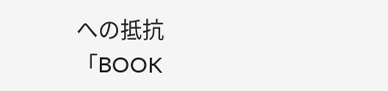への抵抗
「BOOK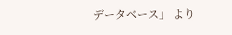データベース」 より